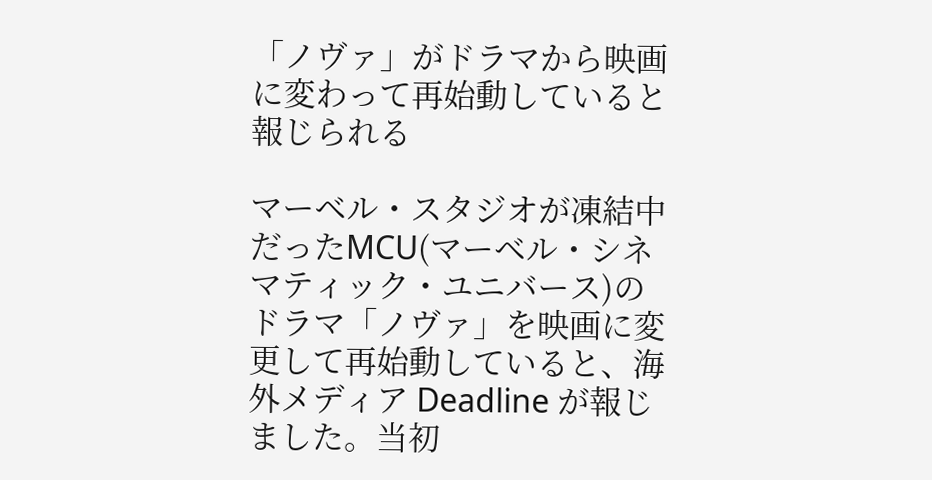「ノヴァ」がドラマから映画に変わって再始動していると報じられる

マーベル・スタジオが凍結中だったMCU(マーベル・シネマティック・ユニバース)のドラマ「ノヴァ」を映画に変更して再始動していると、海外メディア Deadline が報じました。当初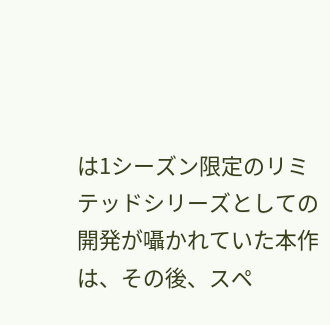は1シーズン限定のリミテッドシリーズとしての開発が囁かれていた本作は、その後、スペ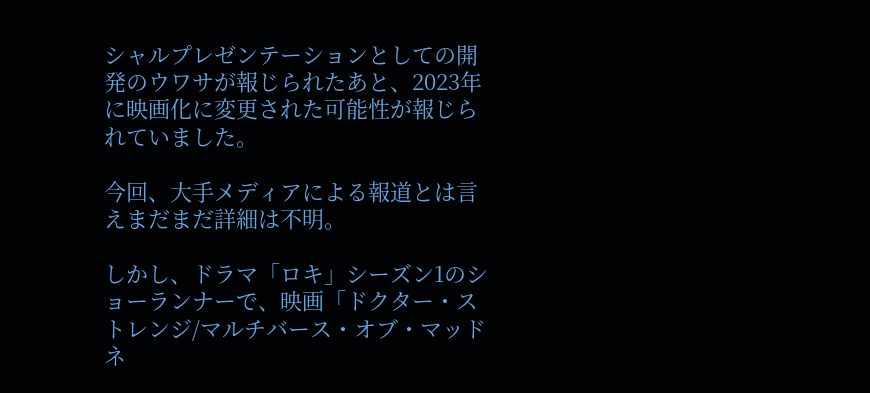シャルプレゼンテーションとしての開発のウワサが報じられたあと、2023年に映画化に変更された可能性が報じられていました。

今回、大手メディアによる報道とは言えまだまだ詳細は不明。

しかし、ドラマ「ロキ」シーズン1のショーランナーで、映画「ドクター・ストレンジ/マルチバース・オブ・マッドネ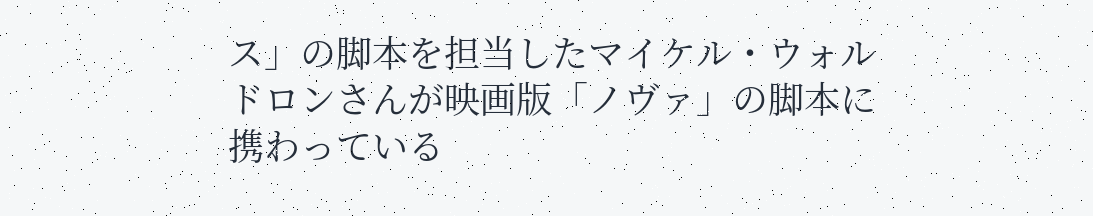ス」の脚本を担当したマイケル・ウォルドロンさんが映画版「ノヴァ」の脚本に携わっている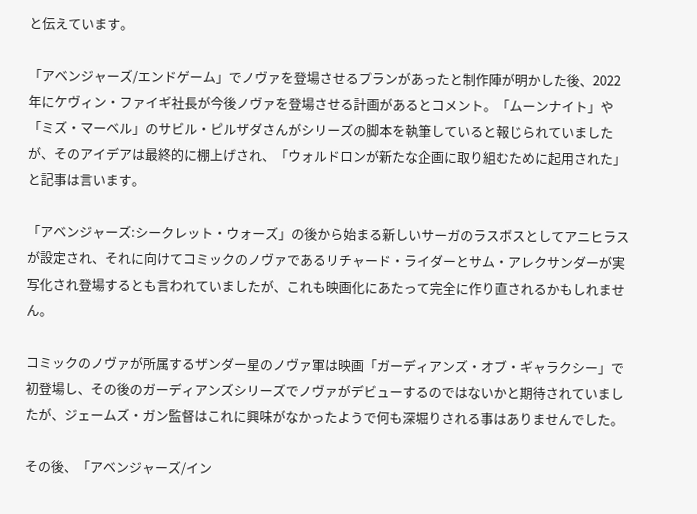と伝えています。

「アベンジャーズ/エンドゲーム」でノヴァを登場させるプランがあったと制作陣が明かした後、2022年にケヴィン・ファイギ社長が今後ノヴァを登場させる計画があるとコメント。「ムーンナイト」や「ミズ・マーベル」のサビル・ピルザダさんがシリーズの脚本を執筆していると報じられていましたが、そのアイデアは最終的に棚上げされ、「ウォルドロンが新たな企画に取り組むために起用された」と記事は言います。

「アベンジャーズ:シークレット・ウォーズ」の後から始まる新しいサーガのラスボスとしてアニヒラスが設定され、それに向けてコミックのノヴァであるリチャード・ライダーとサム・アレクサンダーが実写化され登場するとも言われていましたが、これも映画化にあたって完全に作り直されるかもしれません。

コミックのノヴァが所属するザンダー星のノヴァ軍は映画「ガーディアンズ・オブ・ギャラクシー」で初登場し、その後のガーディアンズシリーズでノヴァがデビューするのではないかと期待されていましたが、ジェームズ・ガン監督はこれに興味がなかったようで何も深堀りされる事はありませんでした。

その後、「アベンジャーズ/イン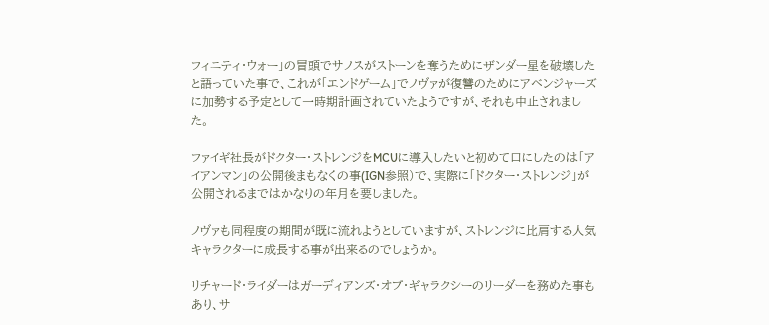フィニティ・ウォー」の冒頭でサノスがストーンを奪うためにザンダー星を破壊したと語っていた事で、これが「エンドゲーム」でノヴァが復讐のためにアベンジャーズに加勢する予定として一時期計画されていたようですが、それも中止されました。

ファイギ社長がドクター・ストレンジをMCUに導入したいと初めて口にしたのは「アイアンマン」の公開後まもなくの事(IGN参照)で、実際に「ドクター・ストレンジ」が公開されるまではかなりの年月を要しました。

ノヴァも同程度の期間が既に流れようとしていますが、ストレンジに比肩する人気キャラクターに成長する事が出来るのでしょうか。

リチャード・ライダーはガーディアンズ・オブ・ギャラクシーのリーダーを務めた事もあり、サ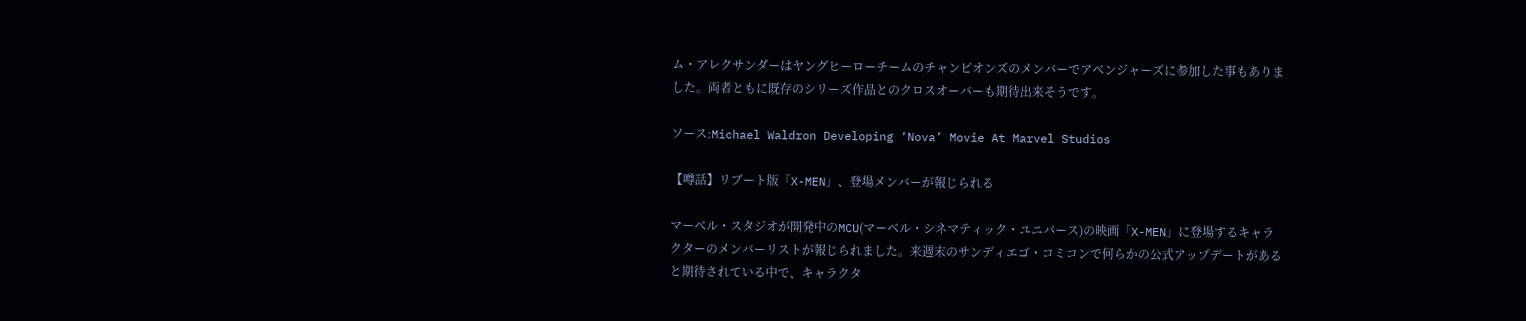ム・アレクサンダーはヤングヒーローチームのチャンピオンズのメンバーでアベンジャーズに参加した事もありました。両者ともに既存のシリーズ作品とのクロスオーバーも期待出来そうです。

ソース:Michael Waldron Developing ‘Nova’ Movie At Marvel Studios

【噂話】リブート版「X-MEN」、登場メンバーが報じられる

マーベル・スタジオが開発中のMCU(マーベル・シネマティック・ユニバース)の映画「X-MEN」に登場するキャラクターのメンバーリストが報じられました。来週末のサンディエゴ・コミコンで何らかの公式アップデートがあると期待されている中で、キャラクタ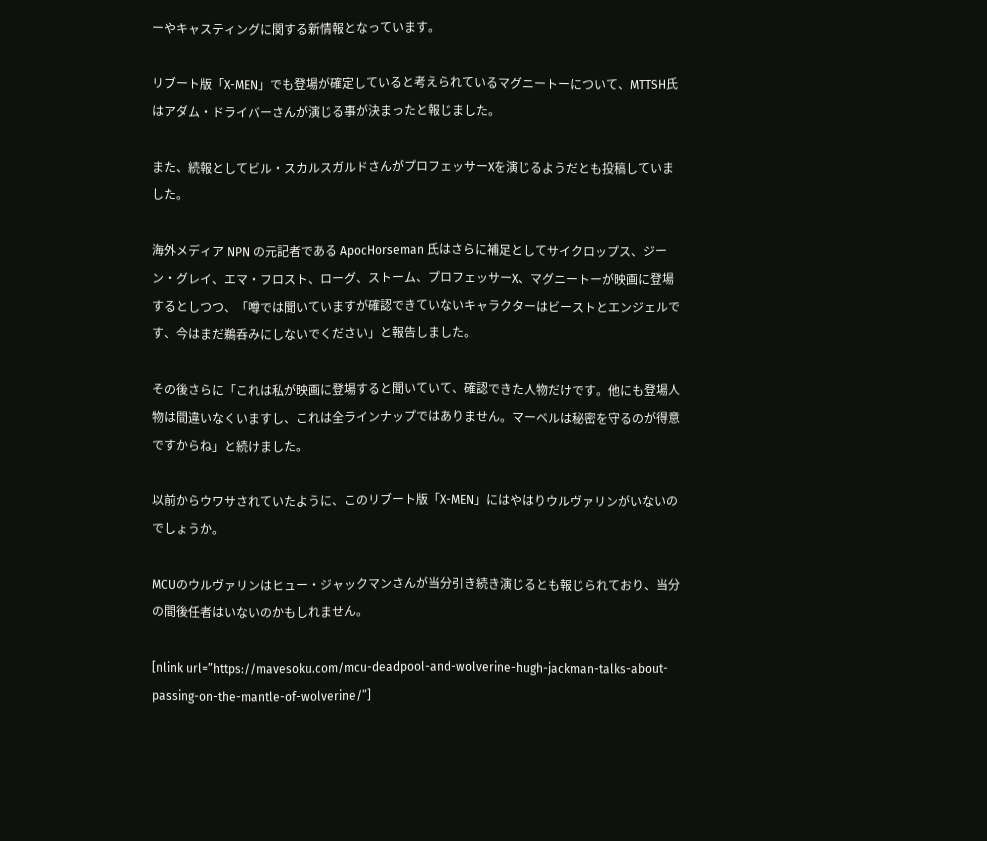ーやキャスティングに関する新情報となっています。

リブート版「X-MEN」でも登場が確定していると考えられているマグニートーについて、MTTSH氏はアダム・ドライバーさんが演じる事が決まったと報じました。

また、続報としてビル・スカルスガルドさんがプロフェッサーXを演じるようだとも投稿していました。

海外メディア NPN の元記者である ApocHorseman 氏はさらに補足としてサイクロップス、ジーン・グレイ、エマ・フロスト、ローグ、ストーム、プロフェッサーX、マグニートーが映画に登場するとしつつ、「噂では聞いていますが確認できていないキャラクターはビーストとエンジェルです、今はまだ鵜呑みにしないでください」と報告しました。

その後さらに「これは私が映画に登場すると聞いていて、確認できた人物だけです。他にも登場人物は間違いなくいますし、これは全ラインナップではありません。マーベルは秘密を守るのが得意ですからね」と続けました。

以前からウワサされていたように、このリブート版「X-MEN」にはやはりウルヴァリンがいないのでしょうか。

MCUのウルヴァリンはヒュー・ジャックマンさんが当分引き続き演じるとも報じられており、当分の間後任者はいないのかもしれません。

[nlink url=”https://mavesoku.com/mcu-deadpool-and-wolverine-hugh-jackman-talks-about-passing-on-the-mantle-of-wolverine/”]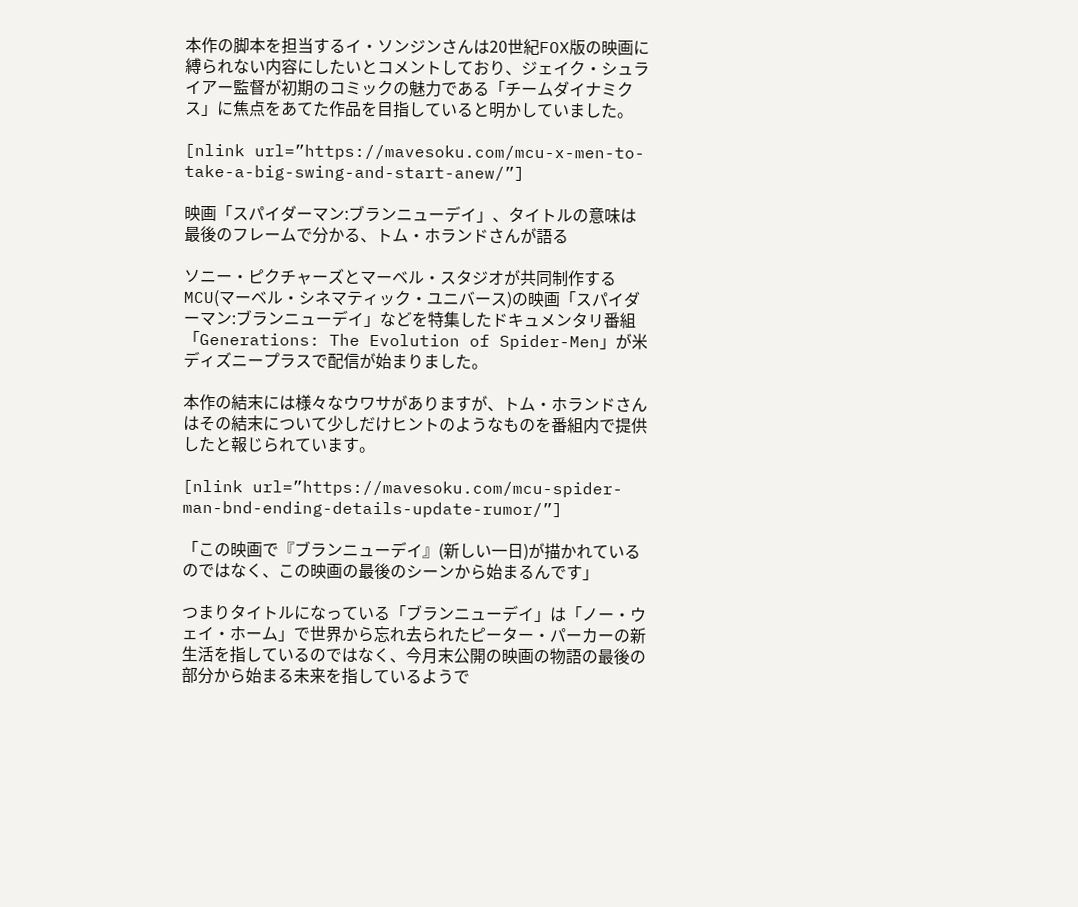本作の脚本を担当するイ・ソンジンさんは20世紀FOX版の映画に縛られない内容にしたいとコメントしており、ジェイク・シュライアー監督が初期のコミックの魅力である「チームダイナミクス」に焦点をあてた作品を目指していると明かしていました。

[nlink url=”https://mavesoku.com/mcu-x-men-to-take-a-big-swing-and-start-anew/”]

映画「スパイダーマン:ブランニューデイ」、タイトルの意味は最後のフレームで分かる、トム・ホランドさんが語る

ソニー・ピクチャーズとマーベル・スタジオが共同制作するMCU(マーベル・シネマティック・ユニバース)の映画「スパイダーマン:ブランニューデイ」などを特集したドキュメンタリ番組「Generations: The Evolution of Spider-Men」が米ディズニープラスで配信が始まりました。

本作の結末には様々なウワサがありますが、トム・ホランドさんはその結末について少しだけヒントのようなものを番組内で提供したと報じられています。

[nlink url=”https://mavesoku.com/mcu-spider-man-bnd-ending-details-update-rumor/”]

「この映画で『ブランニューデイ』(新しい一日)が描かれているのではなく、この映画の最後のシーンから始まるんです」

つまりタイトルになっている「ブランニューデイ」は「ノー・ウェイ・ホーム」で世界から忘れ去られたピーター・パーカーの新生活を指しているのではなく、今月末公開の映画の物語の最後の部分から始まる未来を指しているようで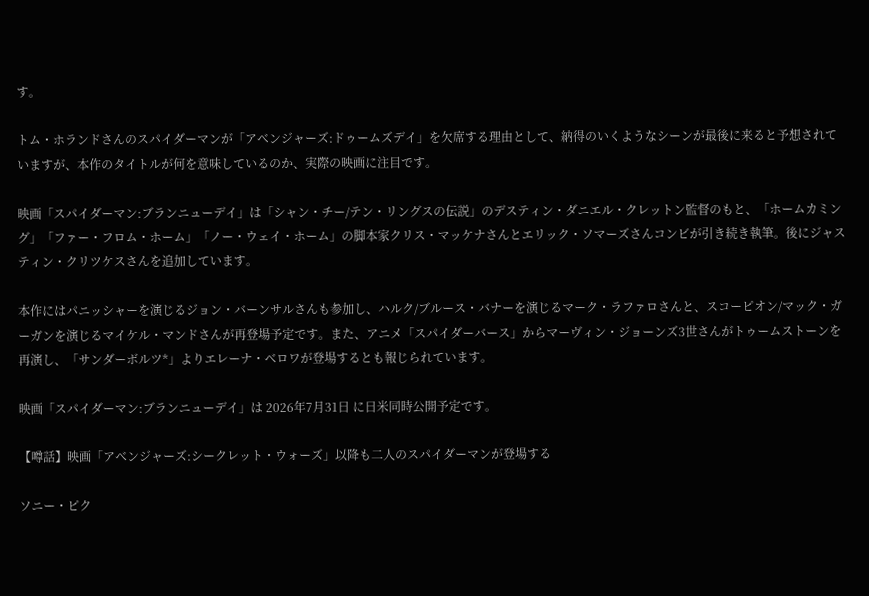す。

トム・ホランドさんのスパイダーマンが「アベンジャーズ:ドゥームズデイ」を欠席する理由として、納得のいくようなシーンが最後に来ると予想されていますが、本作のタイトルが何を意味しているのか、実際の映画に注目です。

映画「スパイダーマン:ブランニューデイ」は「シャン・チー/テン・リングスの伝説」のデスティン・ダニエル・クレットン監督のもと、「ホームカミング」「ファー・フロム・ホーム」「ノー・ウェイ・ホーム」の脚本家クリス・マッケナさんとエリック・ソマーズさんコンビが引き続き執筆。後にジャスティン・クリツケスさんを追加しています。

本作にはパニッシャーを演じるジョン・バーンサルさんも参加し、ハルク/ブルース・バナーを演じるマーク・ラファロさんと、スコーピオン/マック・ガーガンを演じるマイケル・マンドさんが再登場予定です。また、アニメ「スパイダーバース」からマーヴィン・ジョーンズ3世さんがトゥームストーンを再演し、「サンダーボルツ*」よりエレーナ・ベロワが登場するとも報じられています。

映画「スパイダーマン:ブランニューデイ」は 2026年7月31日 に日米同時公開予定です。

【噂話】映画「アベンジャーズ:シークレット・ウォーズ」以降も二人のスパイダーマンが登場する

ソニー・ピク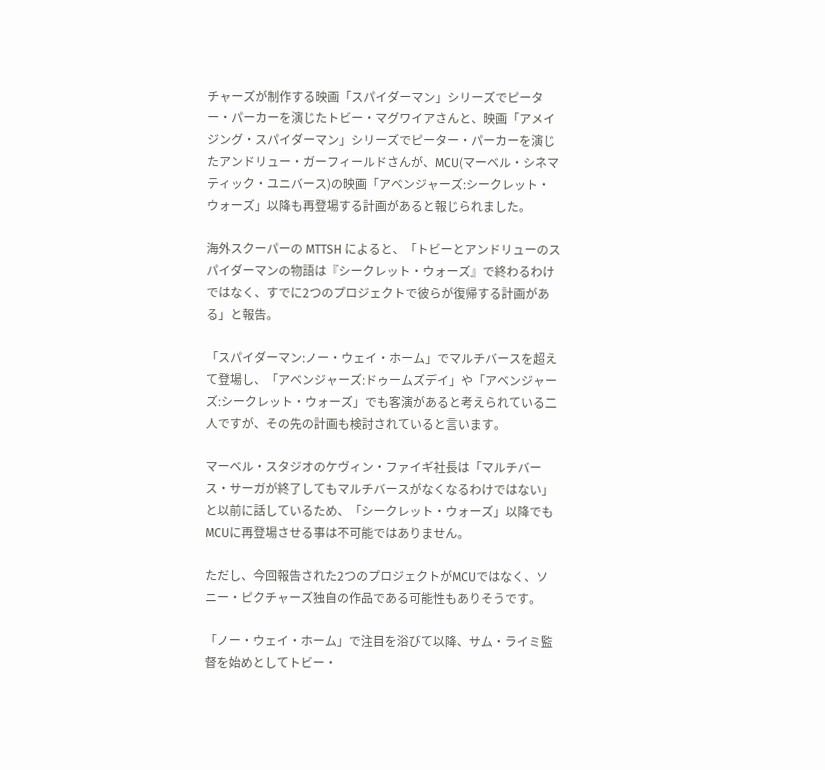チャーズが制作する映画「スパイダーマン」シリーズでピーター・パーカーを演じたトビー・マグワイアさんと、映画「アメイジング・スパイダーマン」シリーズでピーター・パーカーを演じたアンドリュー・ガーフィールドさんが、MCU(マーベル・シネマティック・ユニバース)の映画「アベンジャーズ:シークレット・ウォーズ」以降も再登場する計画があると報じられました。

海外スクーパーの MTTSH によると、「トビーとアンドリューのスパイダーマンの物語は『シークレット・ウォーズ』で終わるわけではなく、すでに2つのプロジェクトで彼らが復帰する計画がある」と報告。

「スパイダーマン:ノー・ウェイ・ホーム」でマルチバースを超えて登場し、「アベンジャーズ:ドゥームズデイ」や「アベンジャーズ:シークレット・ウォーズ」でも客演があると考えられている二人ですが、その先の計画も検討されていると言います。

マーベル・スタジオのケヴィン・ファイギ社長は「マルチバース・サーガが終了してもマルチバースがなくなるわけではない」と以前に話しているため、「シークレット・ウォーズ」以降でもMCUに再登場させる事は不可能ではありません。

ただし、今回報告された2つのプロジェクトがMCUではなく、ソニー・ピクチャーズ独自の作品である可能性もありそうです。

「ノー・ウェイ・ホーム」で注目を浴びて以降、サム・ライミ監督を始めとしてトビー・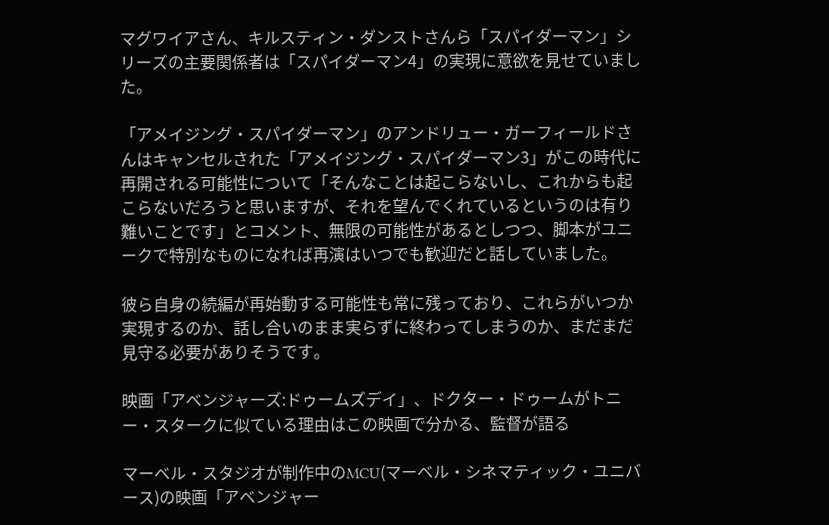マグワイアさん、キルスティン・ダンストさんら「スパイダーマン」シリーズの主要関係者は「スパイダーマン4」の実現に意欲を見せていました。

「アメイジング・スパイダーマン」のアンドリュー・ガーフィールドさんはキャンセルされた「アメイジング・スパイダーマン3」がこの時代に再開される可能性について「そんなことは起こらないし、これからも起こらないだろうと思いますが、それを望んでくれているというのは有り難いことです」とコメント、無限の可能性があるとしつつ、脚本がユニークで特別なものになれば再演はいつでも歓迎だと話していました。

彼ら自身の続編が再始動する可能性も常に残っており、これらがいつか実現するのか、話し合いのまま実らずに終わってしまうのか、まだまだ見守る必要がありそうです。

映画「アベンジャーズ:ドゥームズデイ」、ドクター・ドゥームがトニー・スタークに似ている理由はこの映画で分かる、監督が語る

マーベル・スタジオが制作中のMCU(マーベル・シネマティック・ユニバース)の映画「アベンジャー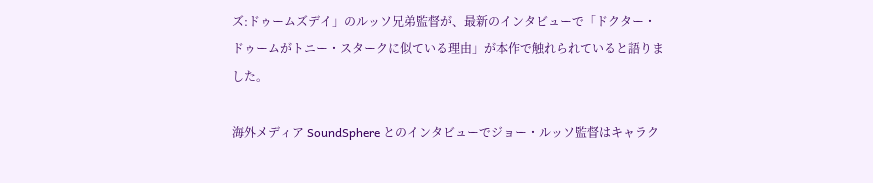ズ:ドゥームズデイ」のルッソ兄弟監督が、最新のインタビューで「ドクター・ドゥームがトニー・スタークに似ている理由」が本作で触れられていると語りました。

海外メディア SoundSphere とのインタビューでジョー・ルッソ監督はキャラク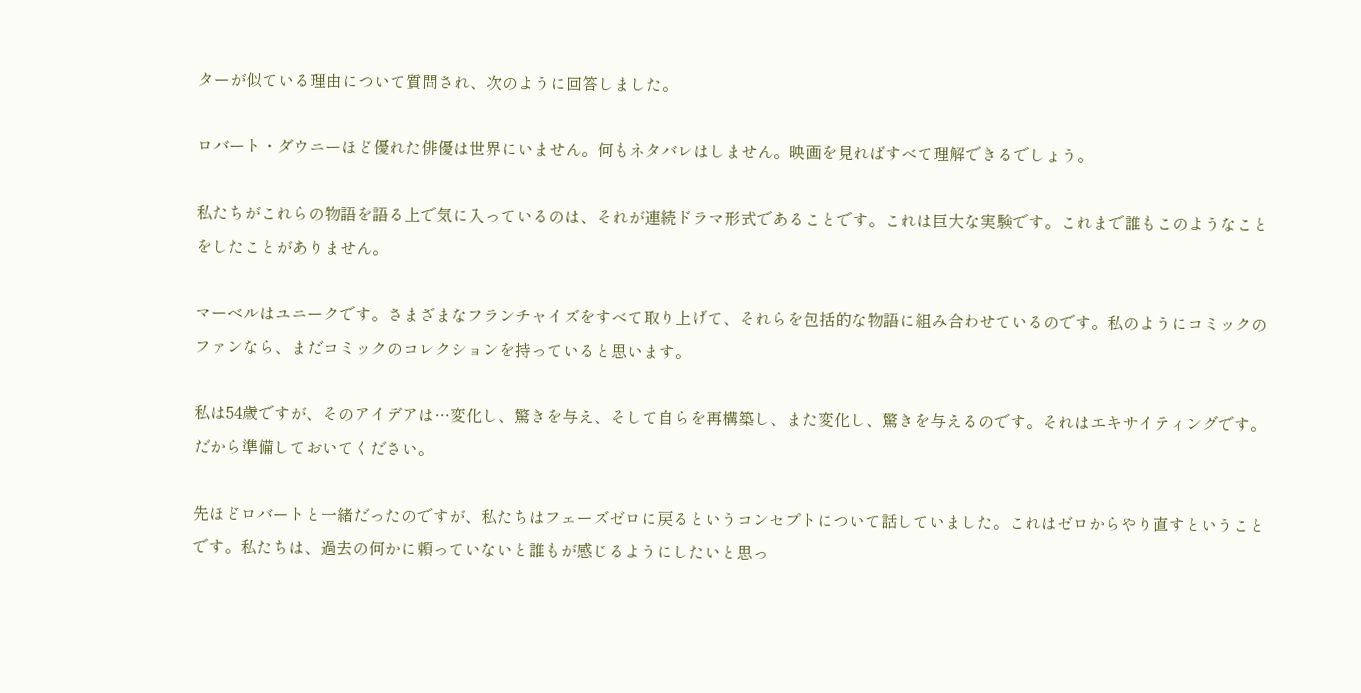ターが似ている理由について質問され、次のように回答しました。

ロバート・ダウニーほど優れた俳優は世界にいません。何もネタバレはしません。映画を見ればすべて理解できるでしょう。

私たちがこれらの物語を語る上で気に入っているのは、それが連続ドラマ形式であることです。これは巨大な実験です。これまで誰もこのようなことをしたことがありません。

マーベルはユニークです。さまざまなフランチャイズをすべて取り上げて、それらを包括的な物語に組み合わせているのです。私のようにコミックのファンなら、まだコミックのコレクションを持っていると思います。

私は54歳ですが、そのアイデアは…変化し、驚きを与え、そして自らを再構築し、また変化し、驚きを与えるのです。それはエキサイティングです。だから準備しておいてください。

先ほどロバートと一緒だったのですが、私たちはフェーズゼロに戻るというコンセプトについて話していました。これはゼロからやり直すということです。私たちは、過去の何かに頼っていないと誰もが感じるようにしたいと思っ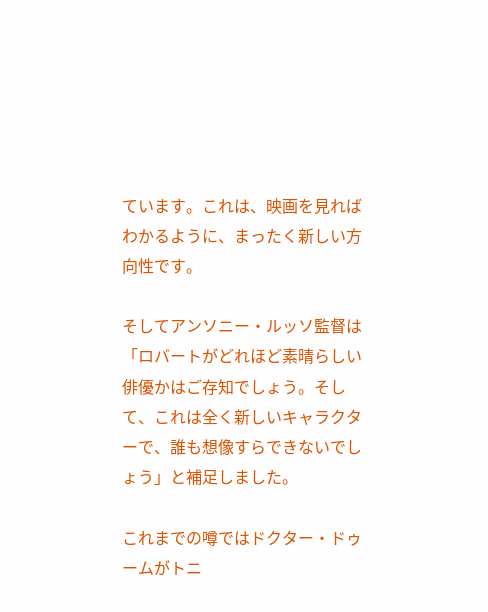ています。これは、映画を見ればわかるように、まったく新しい方向性です。

そしてアンソニー・ルッソ監督は「ロバートがどれほど素晴らしい俳優かはご存知でしょう。そして、これは全く新しいキャラクターで、誰も想像すらできないでしょう」と補足しました。

これまでの噂ではドクター・ドゥームがトニ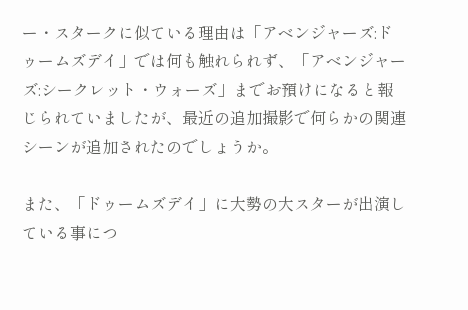ー・スタークに似ている理由は「アベンジャーズ:ドゥームズデイ」では何も触れられず、「アベンジャーズ:シークレット・ウォーズ」までお預けになると報じられていましたが、最近の追加撮影で何らかの関連シーンが追加されたのでしょうか。

また、「ドゥームズデイ」に大勢の大スターが出演している事につ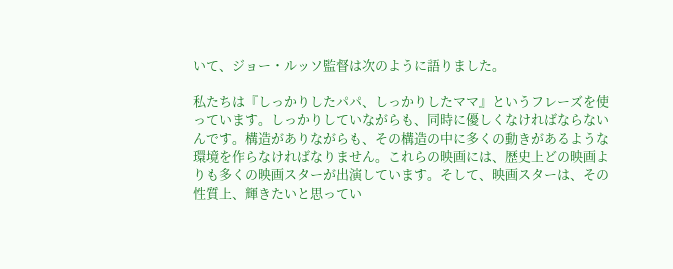いて、ジョー・ルッソ監督は次のように語りました。

私たちは『しっかりしたパパ、しっかりしたママ』というフレーズを使っています。しっかりしていながらも、同時に優しくなければならないんです。構造がありながらも、その構造の中に多くの動きがあるような環境を作らなければなりません。これらの映画には、歴史上どの映画よりも多くの映画スターが出演しています。そして、映画スターは、その性質上、輝きたいと思ってい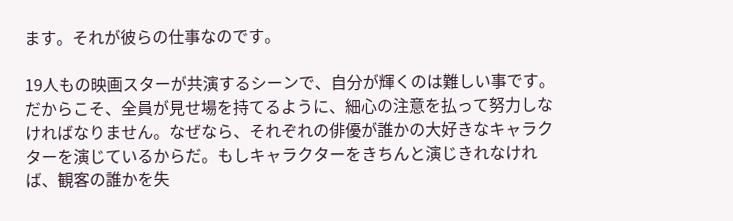ます。それが彼らの仕事なのです。

19人もの映画スターが共演するシーンで、自分が輝くのは難しい事です。だからこそ、全員が見せ場を持てるように、細心の注意を払って努力しなければなりません。なぜなら、それぞれの俳優が誰かの大好きなキャラクターを演じているからだ。もしキャラクターをきちんと演じきれなければ、観客の誰かを失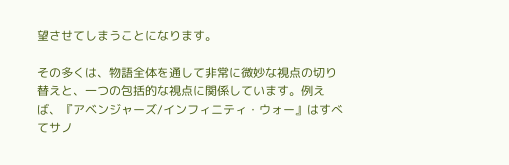望させてしまうことになります。

その多くは、物語全体を通して非常に微妙な視点の切り替えと、一つの包括的な視点に関係しています。例えば、『アベンジャーズ/インフィニティ・ウォー』はすべてサノ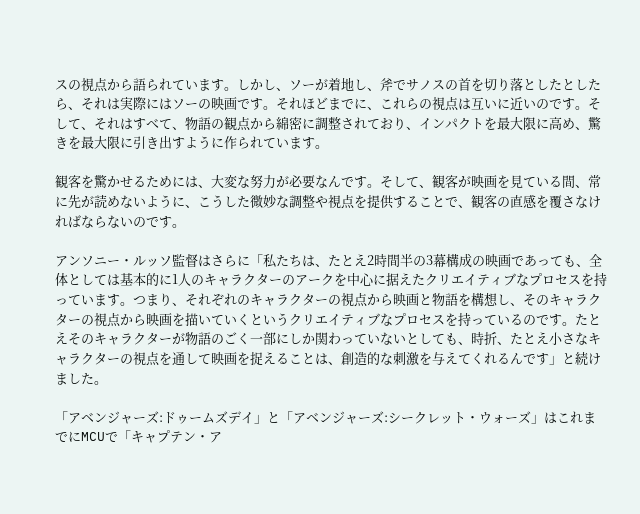スの視点から語られています。しかし、ソーが着地し、斧でサノスの首を切り落としたとしたら、それは実際にはソーの映画です。それほどまでに、これらの視点は互いに近いのです。そして、それはすべて、物語の観点から綿密に調整されており、インパクトを最大限に高め、驚きを最大限に引き出すように作られています。

観客を驚かせるためには、大変な努力が必要なんです。そして、観客が映画を見ている間、常に先が読めないように、こうした微妙な調整や視点を提供することで、観客の直感を覆さなければならないのです。

アンソニー・ルッソ監督はさらに「私たちは、たとえ2時間半の3幕構成の映画であっても、全体としては基本的に1人のキャラクターのアークを中心に据えたクリエイティブなプロセスを持っています。つまり、それぞれのキャラクターの視点から映画と物語を構想し、そのキャラクターの視点から映画を描いていくというクリエイティブなプロセスを持っているのです。たとえそのキャラクターが物語のごく一部にしか関わっていないとしても、時折、たとえ小さなキャラクターの視点を通して映画を捉えることは、創造的な刺激を与えてくれるんです」と続けました。

「アベンジャーズ:ドゥームズデイ」と「アベンジャーズ:シークレット・ウォーズ」はこれまでにMCUで「キャプテン・ア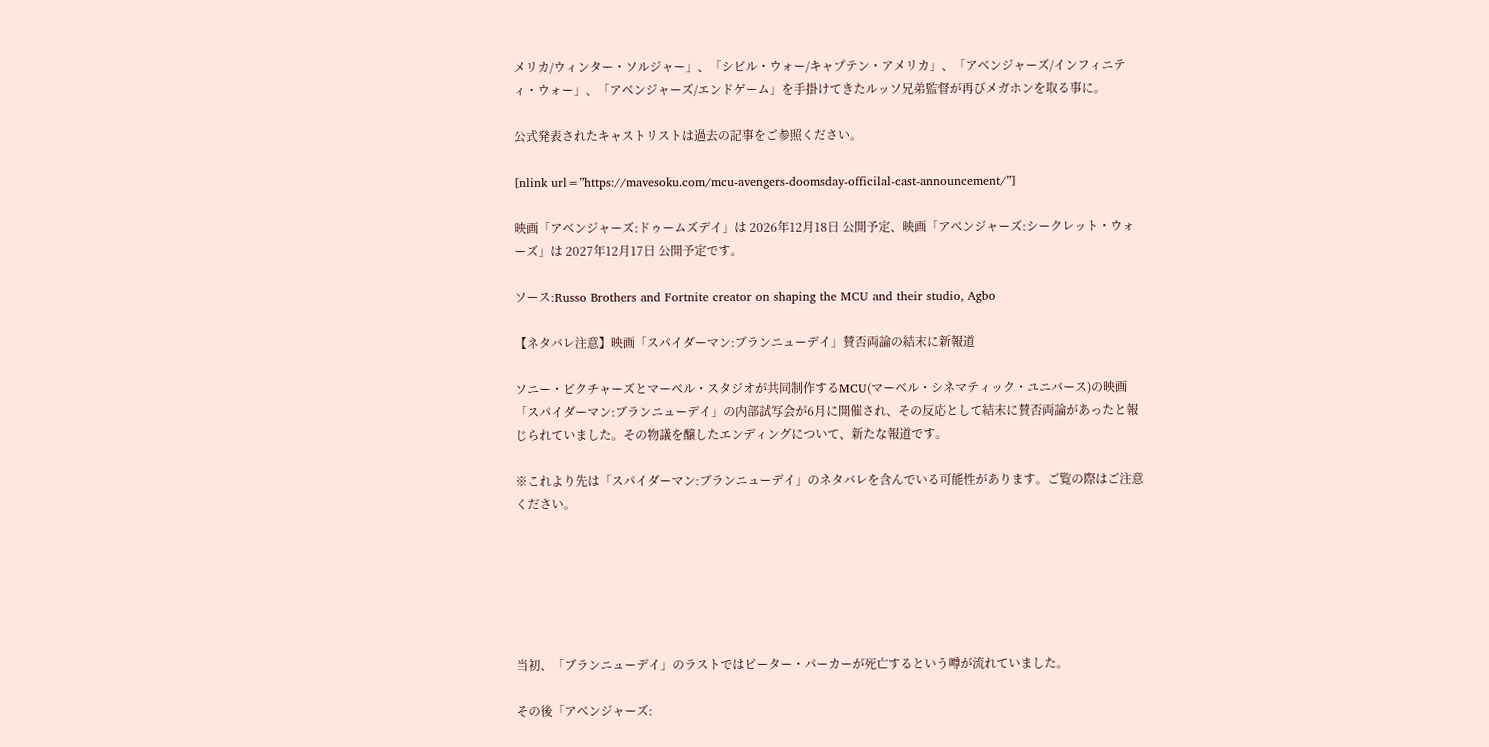メリカ/ウィンター・ソルジャー」、「シビル・ウォー/キャプテン・アメリカ」、「アベンジャーズ/インフィニティ・ウォー」、「アベンジャーズ/エンドゲーム」を手掛けてきたルッソ兄弟監督が再びメガホンを取る事に。

公式発表されたキャストリストは過去の記事をご参照ください。

[nlink url=”https://mavesoku.com/mcu-avengers-doomsday-officilal-cast-announcement/”]

映画「アベンジャーズ:ドゥームズデイ」は 2026年12月18日 公開予定、映画「アベンジャーズ:シークレット・ウォーズ」は 2027年12月17日 公開予定です。

ソース:Russo Brothers and Fortnite creator on shaping the MCU and their studio, Agbo

【ネタバレ注意】映画「スパイダーマン:ブランニューデイ」賛否両論の結末に新報道

ソニー・ピクチャーズとマーベル・スタジオが共同制作するMCU(マーベル・シネマティック・ユニバース)の映画「スパイダーマン:ブランニューデイ」の内部試写会が6月に開催され、その反応として結末に賛否両論があったと報じられていました。その物議を醸したエンディングについて、新たな報道です。

※これより先は「スパイダーマン:ブランニューデイ」のネタバレを含んでいる可能性があります。ご覧の際はご注意ください。






当初、「ブランニューデイ」のラストではピーター・パーカーが死亡するという噂が流れていました。

その後「アベンジャーズ: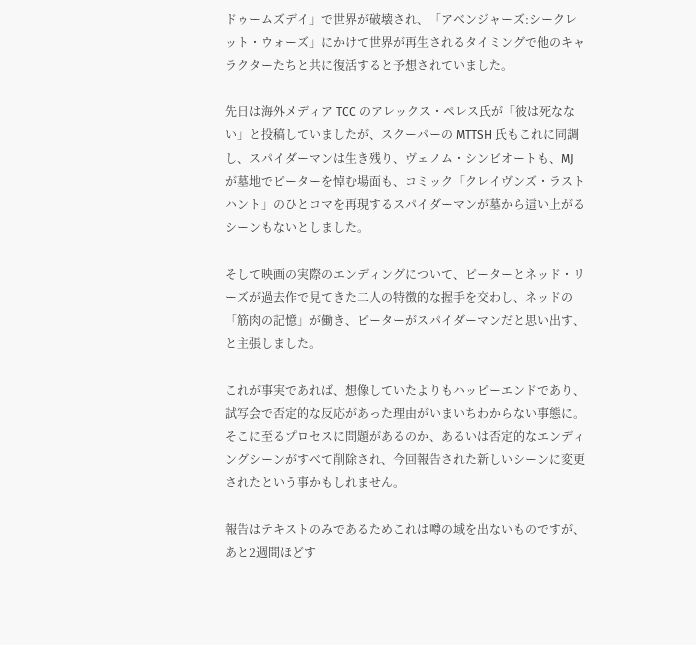ドゥームズデイ」で世界が破壊され、「アベンジャーズ:シークレット・ウォーズ」にかけて世界が再生されるタイミングで他のキャラクターたちと共に復活すると予想されていました。

先日は海外メディア TCC のアレックス・ペレス氏が「彼は死なない」と投稿していましたが、スクーパーの MTTSH 氏もこれに同調し、スパイダーマンは生き残り、ヴェノム・シンビオートも、MJが墓地でピーターを悼む場面も、コミック「クレイヴンズ・ラストハント」のひとコマを再現するスパイダーマンが墓から這い上がるシーンもないとしました。

そして映画の実際のエンディングについて、ピーターとネッド・リーズが過去作で見てきた二人の特徴的な握手を交わし、ネッドの「筋肉の記憶」が働き、ピーターがスパイダーマンだと思い出す、と主張しました。

これが事実であれば、想像していたよりもハッピーエンドであり、試写会で否定的な反応があった理由がいまいちわからない事態に。そこに至るプロセスに問題があるのか、あるいは否定的なエンディングシーンがすべて削除され、今回報告された新しいシーンに変更されたという事かもしれません。

報告はテキストのみであるためこれは噂の域を出ないものですが、あと2週間ほどす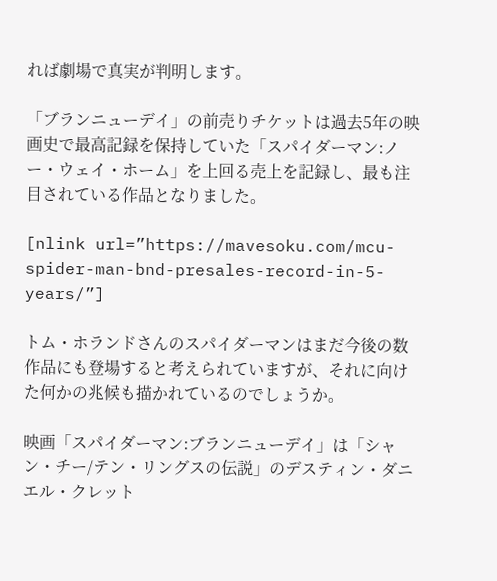れば劇場で真実が判明します。

「ブランニューデイ」の前売りチケットは過去5年の映画史で最高記録を保持していた「スパイダーマン:ノー・ウェイ・ホーム」を上回る売上を記録し、最も注目されている作品となりました。

[nlink url=”https://mavesoku.com/mcu-spider-man-bnd-presales-record-in-5-years/”]

トム・ホランドさんのスパイダーマンはまだ今後の数作品にも登場すると考えられていますが、それに向けた何かの兆候も描かれているのでしょうか。

映画「スパイダーマン:ブランニューデイ」は「シャン・チー/テン・リングスの伝説」のデスティン・ダニエル・クレット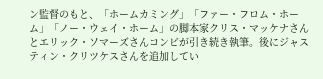ン監督のもと、「ホームカミング」「ファー・フロム・ホーム」「ノー・ウェイ・ホーム」の脚本家クリス・マッケナさんとエリック・ソマーズさんコンビが引き続き執筆。後にジャスティン・クリツケスさんを追加してい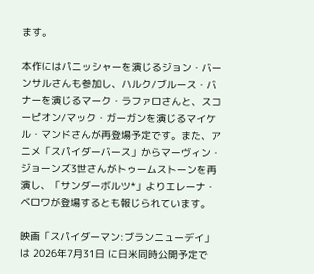ます。

本作にはパニッシャーを演じるジョン・バーンサルさんも参加し、ハルク/ブルース・バナーを演じるマーク・ラファロさんと、スコーピオン/マック・ガーガンを演じるマイケル・マンドさんが再登場予定です。また、アニメ「スパイダーバース」からマーヴィン・ジョーンズ3世さんがトゥームストーンを再演し、「サンダーボルツ*」よりエレーナ・ベロワが登場するとも報じられています。

映画「スパイダーマン:ブランニューデイ」は 2026年7月31日 に日米同時公開予定で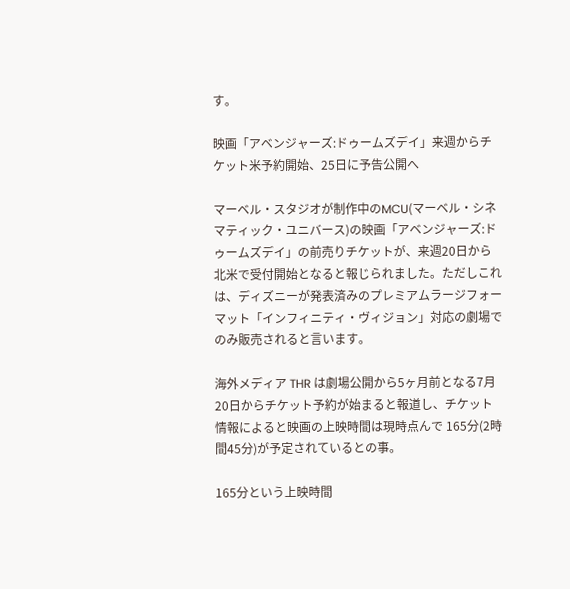す。

映画「アベンジャーズ:ドゥームズデイ」来週からチケット米予約開始、25日に予告公開へ

マーベル・スタジオが制作中のMCU(マーベル・シネマティック・ユニバース)の映画「アベンジャーズ:ドゥームズデイ」の前売りチケットが、来週20日から北米で受付開始となると報じられました。ただしこれは、ディズニーが発表済みのプレミアムラージフォーマット「インフィニティ・ヴィジョン」対応の劇場でのみ販売されると言います。

海外メディア THR は劇場公開から5ヶ月前となる7月20日からチケット予約が始まると報道し、チケット情報によると映画の上映時間は現時点んで 165分(2時間45分)が予定されているとの事。

165分という上映時間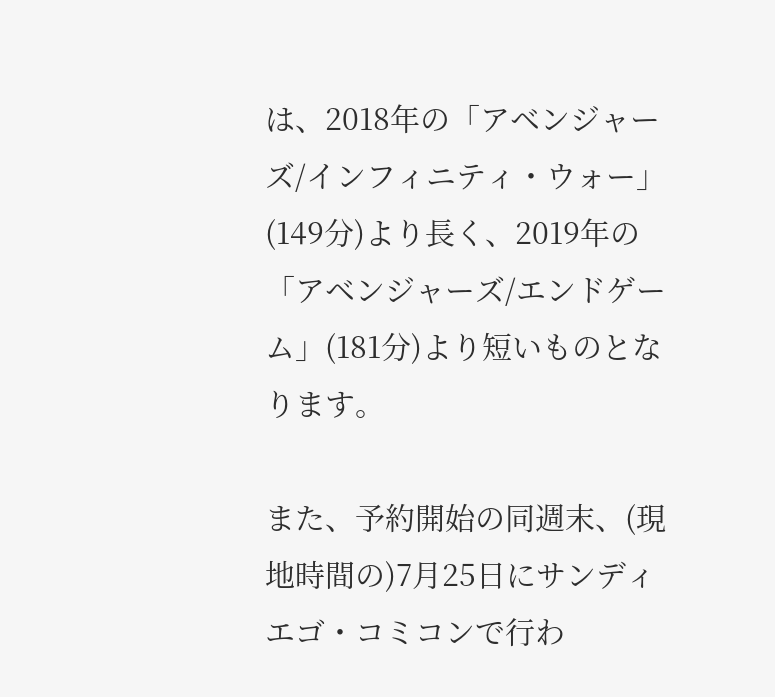は、2018年の「アベンジャーズ/インフィニティ・ウォー」(149分)より長く、2019年の「アベンジャーズ/エンドゲーム」(181分)より短いものとなります。

また、予約開始の同週末、(現地時間の)7月25日にサンディエゴ・コミコンで行わ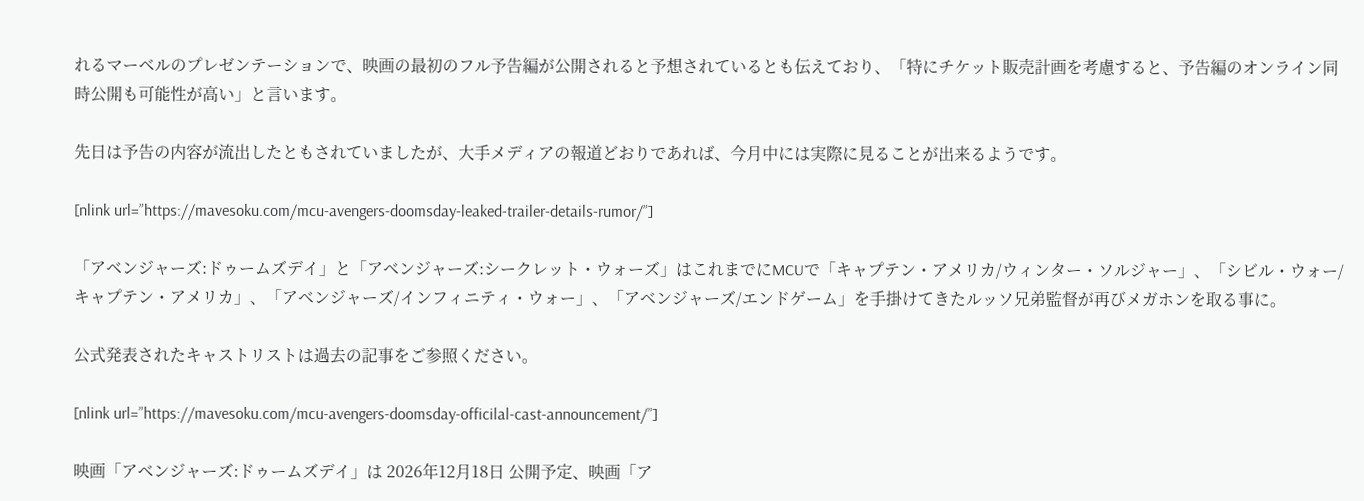れるマーベルのプレゼンテーションで、映画の最初のフル予告編が公開されると予想されているとも伝えており、「特にチケット販売計画を考慮すると、予告編のオンライン同時公開も可能性が高い」と言います。

先日は予告の内容が流出したともされていましたが、大手メディアの報道どおりであれば、今月中には実際に見ることが出来るようです。

[nlink url=”https://mavesoku.com/mcu-avengers-doomsday-leaked-trailer-details-rumor/”]

「アベンジャーズ:ドゥームズデイ」と「アベンジャーズ:シークレット・ウォーズ」はこれまでにMCUで「キャプテン・アメリカ/ウィンター・ソルジャー」、「シビル・ウォー/キャプテン・アメリカ」、「アベンジャーズ/インフィニティ・ウォー」、「アベンジャーズ/エンドゲーム」を手掛けてきたルッソ兄弟監督が再びメガホンを取る事に。

公式発表されたキャストリストは過去の記事をご参照ください。

[nlink url=”https://mavesoku.com/mcu-avengers-doomsday-officilal-cast-announcement/”]

映画「アベンジャーズ:ドゥームズデイ」は 2026年12月18日 公開予定、映画「ア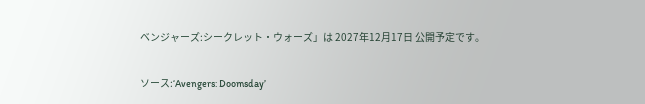ベンジャーズ:シークレット・ウォーズ」は 2027年12月17日 公開予定です。

ソース:‘Avengers: Doomsday’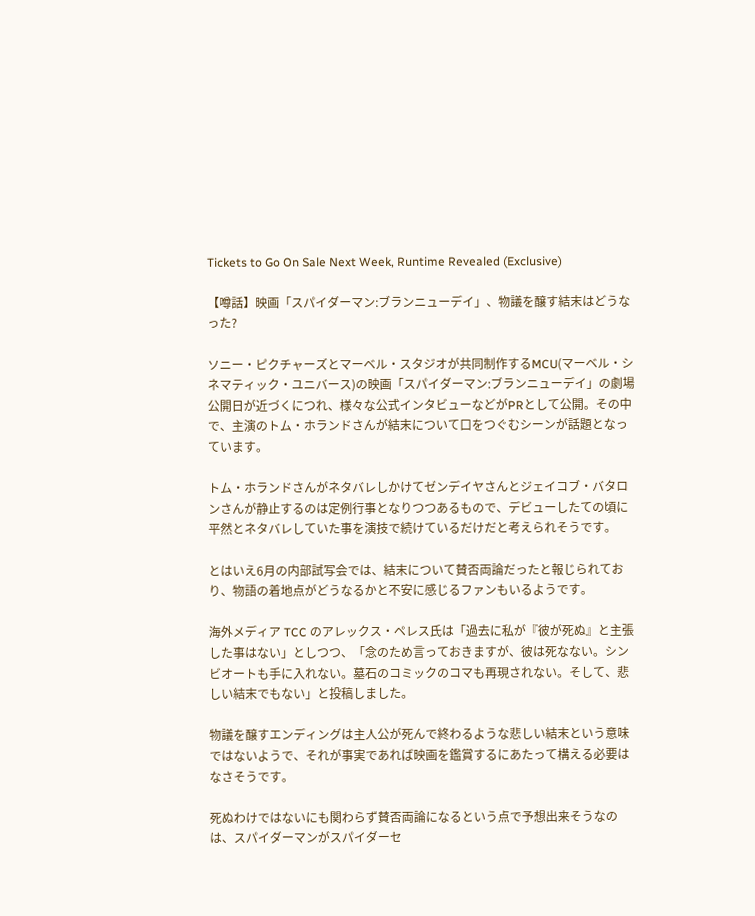Tickets to Go On Sale Next Week, Runtime Revealed (Exclusive)

【噂話】映画「スパイダーマン:ブランニューデイ」、物議を醸す結末はどうなった?

ソニー・ピクチャーズとマーベル・スタジオが共同制作するMCU(マーベル・シネマティック・ユニバース)の映画「スパイダーマン:ブランニューデイ」の劇場公開日が近づくにつれ、様々な公式インタビューなどがPRとして公開。その中で、主演のトム・ホランドさんが結末について口をつぐむシーンが話題となっています。

トム・ホランドさんがネタバレしかけてゼンデイヤさんとジェイコブ・バタロンさんが静止するのは定例行事となりつつあるもので、デビューしたての頃に平然とネタバレしていた事を演技で続けているだけだと考えられそうです。

とはいえ6月の内部試写会では、結末について賛否両論だったと報じられており、物語の着地点がどうなるかと不安に感じるファンもいるようです。

海外メディア TCC のアレックス・ペレス氏は「過去に私が『彼が死ぬ』と主張した事はない」としつつ、「念のため言っておきますが、彼は死なない。シンビオートも手に入れない。墓石のコミックのコマも再現されない。そして、悲しい結末でもない」と投稿しました。

物議を醸すエンディングは主人公が死んで終わるような悲しい結末という意味ではないようで、それが事実であれば映画を鑑賞するにあたって構える必要はなさそうです。

死ぬわけではないにも関わらず賛否両論になるという点で予想出来そうなのは、スパイダーマンがスパイダーセ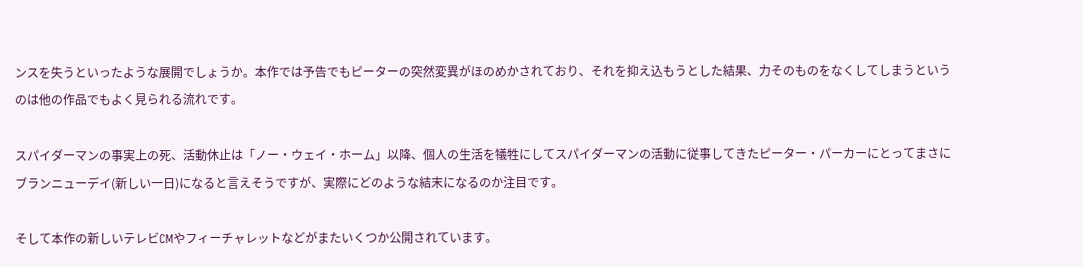ンスを失うといったような展開でしょうか。本作では予告でもピーターの突然変異がほのめかされており、それを抑え込もうとした結果、力そのものをなくしてしまうというのは他の作品でもよく見られる流れです。

スパイダーマンの事実上の死、活動休止は「ノー・ウェイ・ホーム」以降、個人の生活を犠牲にしてスパイダーマンの活動に従事してきたピーター・パーカーにとってまさにブランニューデイ(新しい一日)になると言えそうですが、実際にどのような結末になるのか注目です。

そして本作の新しいテレビCMやフィーチャレットなどがまたいくつか公開されています。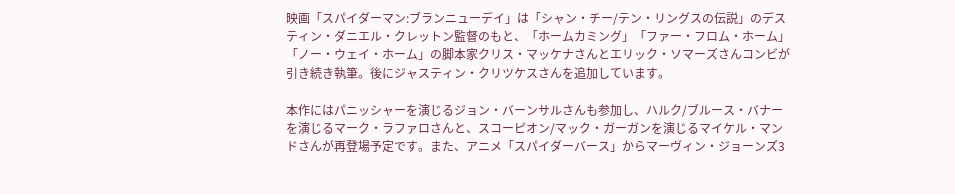映画「スパイダーマン:ブランニューデイ」は「シャン・チー/テン・リングスの伝説」のデスティン・ダニエル・クレットン監督のもと、「ホームカミング」「ファー・フロム・ホーム」「ノー・ウェイ・ホーム」の脚本家クリス・マッケナさんとエリック・ソマーズさんコンビが引き続き執筆。後にジャスティン・クリツケスさんを追加しています。

本作にはパニッシャーを演じるジョン・バーンサルさんも参加し、ハルク/ブルース・バナーを演じるマーク・ラファロさんと、スコーピオン/マック・ガーガンを演じるマイケル・マンドさんが再登場予定です。また、アニメ「スパイダーバース」からマーヴィン・ジョーンズ3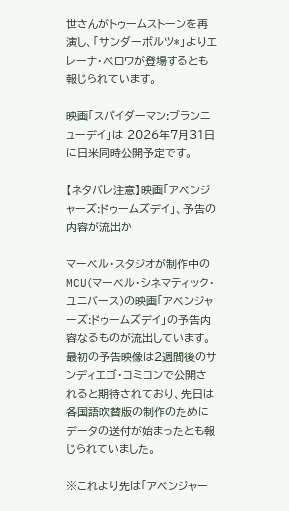世さんがトゥームストーンを再演し、「サンダーボルツ*」よりエレーナ・ベロワが登場するとも報じられています。

映画「スパイダーマン:ブランニューデイ」は 2026年7月31日 に日米同時公開予定です。

【ネタバレ注意】映画「アベンジャーズ:ドゥームズデイ」、予告の内容が流出か

マーベル・スタジオが制作中のMCU(マーベル・シネマティック・ユニバース)の映画「アベンジャーズ:ドゥームズデイ」の予告内容なるものが流出しています。最初の予告映像は2週間後のサンディエゴ・コミコンで公開されると期待されており、先日は各国語吹替版の制作のためにデータの送付が始まったとも報じられていました。

※これより先は「アベンジャー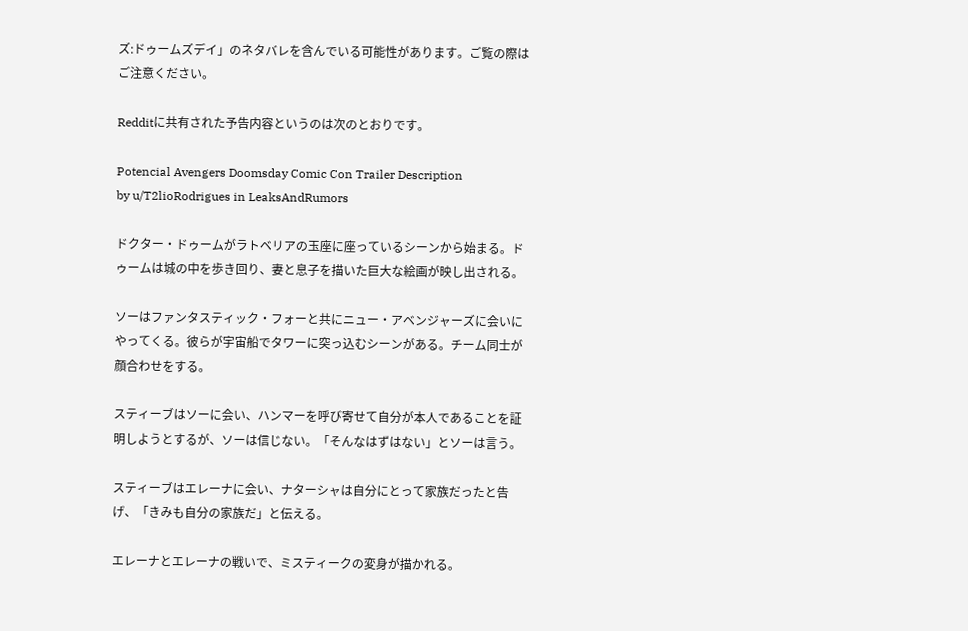ズ:ドゥームズデイ」のネタバレを含んでいる可能性があります。ご覧の際はご注意ください。

Redditに共有された予告内容というのは次のとおりです。

Potencial Avengers Doomsday Comic Con Trailer Description
by u/T2lioRodrigues in LeaksAndRumors

ドクター・ドゥームがラトベリアの玉座に座っているシーンから始まる。ドゥームは城の中を歩き回り、妻と息子を描いた巨大な絵画が映し出される。

ソーはファンタスティック・フォーと共にニュー・アベンジャーズに会いにやってくる。彼らが宇宙船でタワーに突っ込むシーンがある。チーム同士が顔合わせをする。

スティーブはソーに会い、ハンマーを呼び寄せて自分が本人であることを証明しようとするが、ソーは信じない。「そんなはずはない」とソーは言う。

スティーブはエレーナに会い、ナターシャは自分にとって家族だったと告げ、「きみも自分の家族だ」と伝える。

エレーナとエレーナの戦いで、ミスティークの変身が描かれる。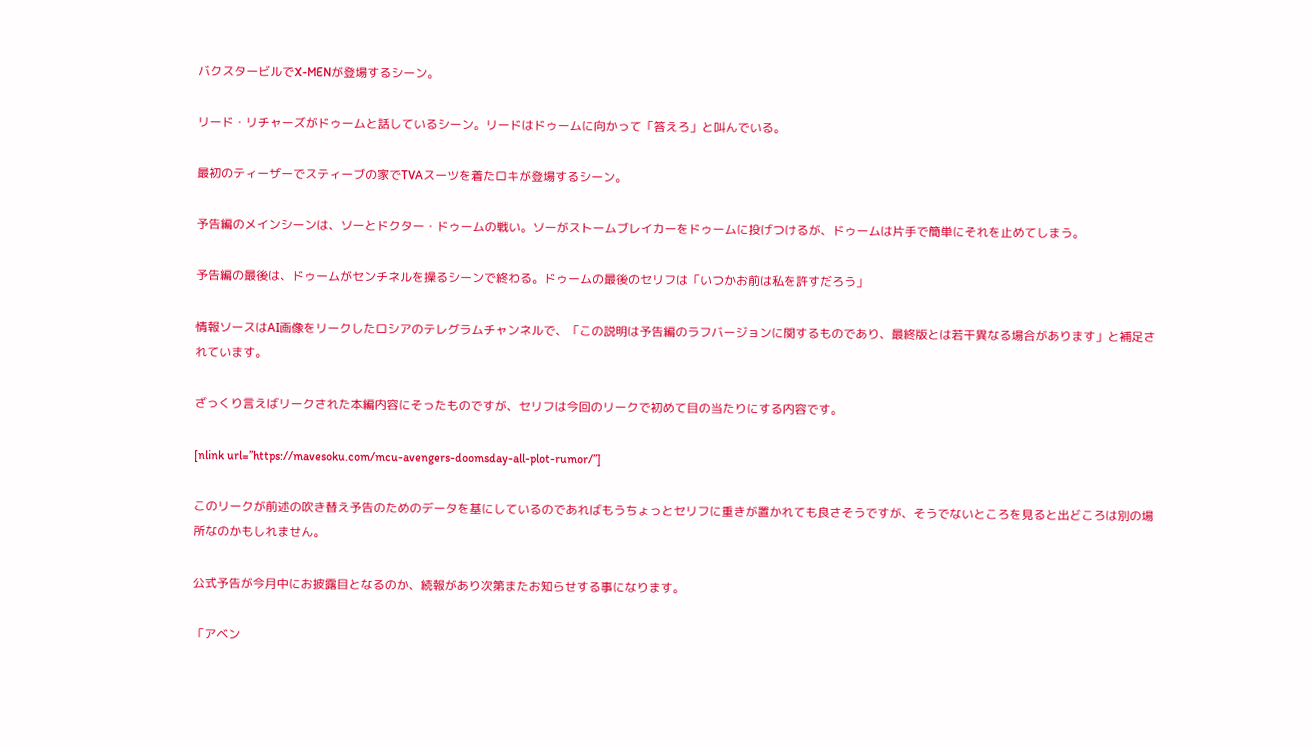バクスタービルでX-MENが登場するシーン。

リード・リチャーズがドゥームと話しているシーン。リードはドゥームに向かって「答えろ」と叫んでいる。

最初のティーザーでスティーブの家でTVAスーツを着たロキが登場するシーン。

予告編のメインシーンは、ソーとドクター・ドゥームの戦い。ソーがストームブレイカーをドゥームに投げつけるが、ドゥームは片手で簡単にそれを止めてしまう。

予告編の最後は、ドゥームがセンチネルを操るシーンで終わる。ドゥームの最後のセリフは「いつかお前は私を許すだろう」

情報ソースはAI画像をリークしたロシアのテレグラムチャンネルで、「この説明は予告編のラフバージョンに関するものであり、最終版とは若干異なる場合があります」と補足されています。

ざっくり言えばリークされた本編内容にそったものですが、セリフは今回のリークで初めて目の当たりにする内容です。

[nlink url=”https://mavesoku.com/mcu-avengers-doomsday-all-plot-rumor/”]

このリークが前述の吹き替え予告のためのデータを基にしているのであればもうちょっとセリフに重きが置かれても良さそうですが、そうでないところを見ると出どころは別の場所なのかもしれません。

公式予告が今月中にお披露目となるのか、続報があり次第またお知らせする事になります。

「アベン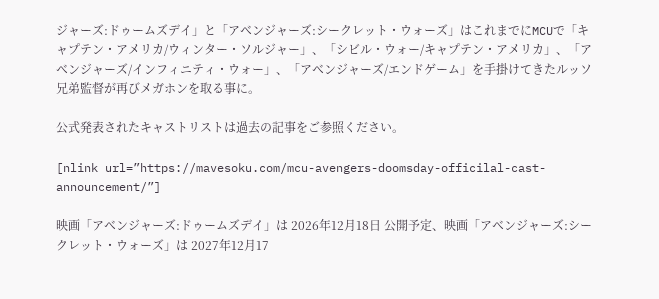ジャーズ:ドゥームズデイ」と「アベンジャーズ:シークレット・ウォーズ」はこれまでにMCUで「キャプテン・アメリカ/ウィンター・ソルジャー」、「シビル・ウォー/キャプテン・アメリカ」、「アベンジャーズ/インフィニティ・ウォー」、「アベンジャーズ/エンドゲーム」を手掛けてきたルッソ兄弟監督が再びメガホンを取る事に。

公式発表されたキャストリストは過去の記事をご参照ください。

[nlink url=”https://mavesoku.com/mcu-avengers-doomsday-officilal-cast-announcement/”]

映画「アベンジャーズ:ドゥームズデイ」は 2026年12月18日 公開予定、映画「アベンジャーズ:シークレット・ウォーズ」は 2027年12月17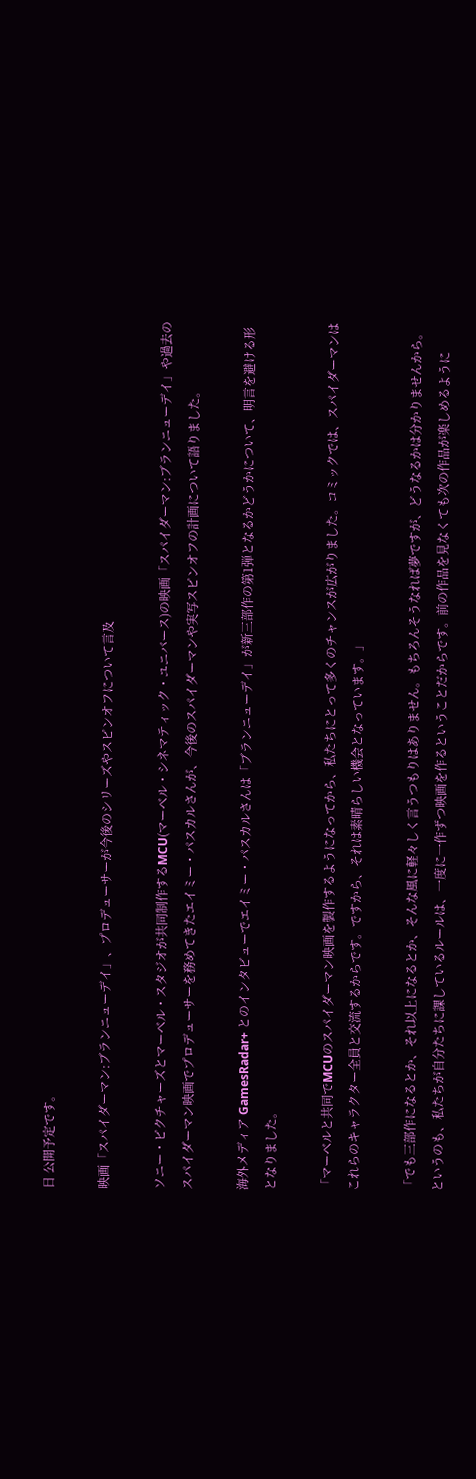日 公開予定です。

映画「スパイダーマン:ブランニューデイ」、プロデューサーが今後のシリーズやスピンオフについて言及

ソニー・ピクチャーズとマーベル・スタジオが共同制作するMCU(マーベル・シネマティック・ユニバース)の映画「スパイダーマン:ブランニューデイ」や過去のスパイダーマン映画でプロデューサーを務めてきたエイミー・パスカルさんが、今後のスパイダーマンや実写スピンオフの計画について語りました。

海外メディア GamesRadar+ とのインタビューでエイミー・パスカルさんは「ブランニューデイ」が新三部作の第1弾となるかどうかについて、明言を避ける形となりました。

「マーベルと共同でMCUのスパイダーマン映画を製作するようになってから、私たちにとって多くのチャンスが広がりました。コミックでは、スパイダーマンはこれらのキャラクター全員と交流するからです。ですから、それは素晴らしい機会となっています。」

「でも三部作になるとか、それ以上になるとか、そんな風に軽々しく言うつもりはありません。もちろんそうなれば夢ですが、どうなるかは分かりませんから。というのも、私たちが自分たちに課しているルールは、一度に一作ずつ映画を作るということだからです。前の作品を見なくても次の作品が楽しめるように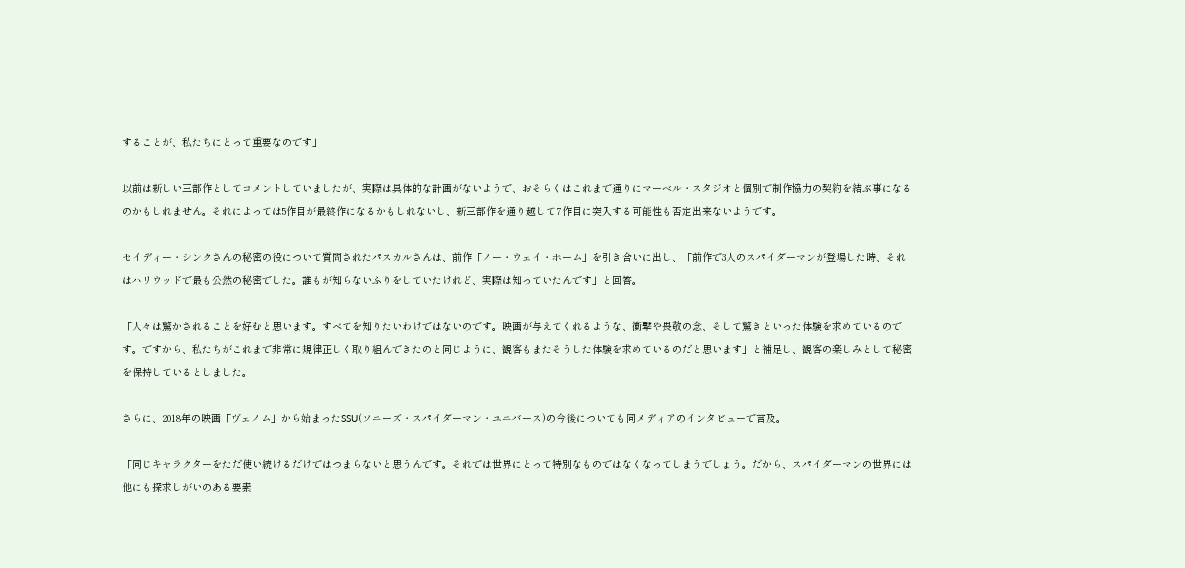することが、私たちにとって重要なのです」

以前は新しい三部作としてコメントしていましたが、実際は具体的な計画がないようで、おそらくはこれまで通りにマーベル・スタジオと個別で制作協力の契約を結ぶ事になるのかもしれません。それによっては5作目が最終作になるかもしれないし、新三部作を通り越して7作目に突入する可能性も否定出来ないようです。

セイディー・シンクさんの秘密の役について質問されたパスカルさんは、前作「ノー・ウェイ・ホーム」を引き合いに出し、「前作で3人のスパイダーマンが登場した時、それはハリウッドで最も公然の秘密でした。誰もが知らないふりをしていたけれど、実際は知っていたんです」と回答。

「人々は驚かされることを好むと思います。すべてを知りたいわけではないのです。映画が与えてくれるような、衝撃や畏敬の念、そして驚きといった体験を求めているのです。ですから、私たちがこれまで非常に規律正しく取り組んできたのと同じように、観客もまたそうした体験を求めているのだと思います」と補足し、観客の楽しみとして秘密を保持しているとしました。

さらに、2018年の映画「ヴェノム」から始まったSSU(ソニーズ・スパイダーマン・ユニバース)の今後についても同メディアのインタビューで言及。

「同じキャラクターをただ使い続けるだけではつまらないと思うんです。それでは世界にとって特別なものではなくなってしまうでしょう。だから、スパイダーマンの世界には他にも探求しがいのある要素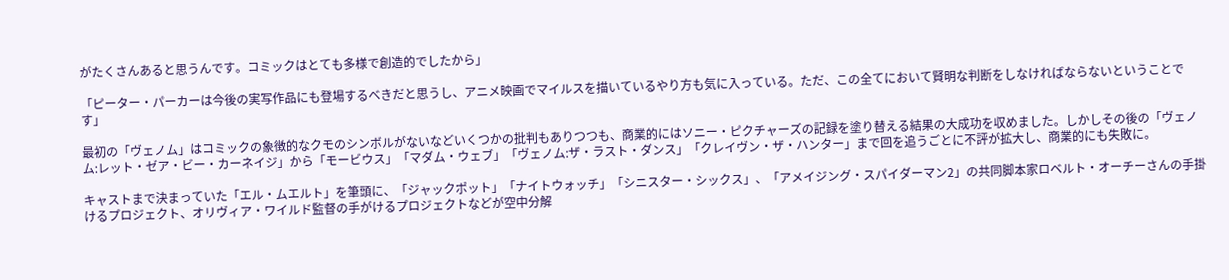がたくさんあると思うんです。コミックはとても多様で創造的でしたから」

「ピーター・パーカーは今後の実写作品にも登場するべきだと思うし、アニメ映画でマイルスを描いているやり方も気に入っている。ただ、この全てにおいて賢明な判断をしなければならないということです」

最初の「ヴェノム」はコミックの象徴的なクモのシンボルがないなどいくつかの批判もありつつも、商業的にはソニー・ピクチャーズの記録を塗り替える結果の大成功を収めました。しかしその後の「ヴェノム:レット・ゼア・ビー・カーネイジ」から「モービウス」「マダム・ウェブ」「ヴェノム:ザ・ラスト・ダンス」「クレイヴン・ザ・ハンター」まで回を追うごとに不評が拡大し、商業的にも失敗に。

キャストまで決まっていた「エル・ムエルト」を筆頭に、「ジャックポット」「ナイトウォッチ」「シニスター・シックス」、「アメイジング・スパイダーマン2」の共同脚本家ロベルト・オーチーさんの手掛けるプロジェクト、オリヴィア・ワイルド監督の手がけるプロジェクトなどが空中分解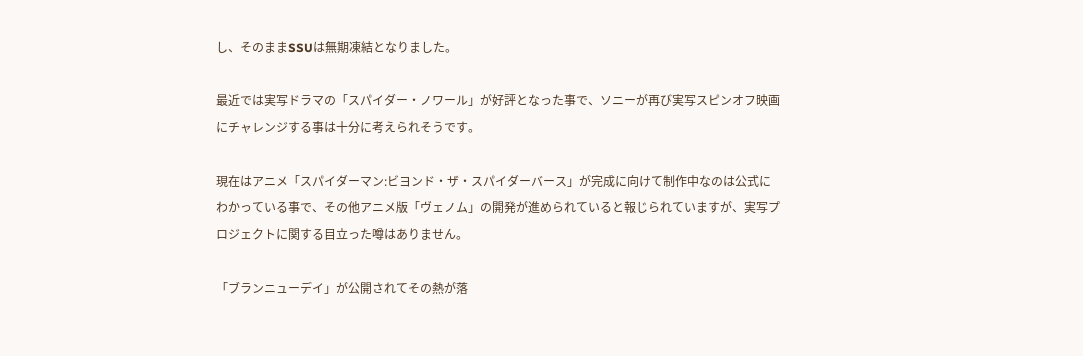し、そのままSSUは無期凍結となりました。

最近では実写ドラマの「スパイダー・ノワール」が好評となった事で、ソニーが再び実写スピンオフ映画にチャレンジする事は十分に考えられそうです。

現在はアニメ「スパイダーマン:ビヨンド・ザ・スパイダーバース」が完成に向けて制作中なのは公式にわかっている事で、その他アニメ版「ヴェノム」の開発が進められていると報じられていますが、実写プロジェクトに関する目立った噂はありません。

「ブランニューデイ」が公開されてその熱が落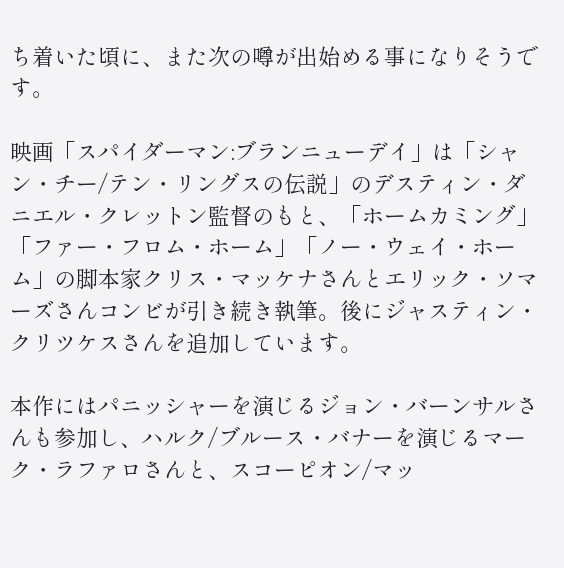ち着いた頃に、また次の噂が出始める事になりそうです。

映画「スパイダーマン:ブランニューデイ」は「シャン・チー/テン・リングスの伝説」のデスティン・ダニエル・クレットン監督のもと、「ホームカミング」「ファー・フロム・ホーム」「ノー・ウェイ・ホーム」の脚本家クリス・マッケナさんとエリック・ソマーズさんコンビが引き続き執筆。後にジャスティン・クリツケスさんを追加しています。

本作にはパニッシャーを演じるジョン・バーンサルさんも参加し、ハルク/ブルース・バナーを演じるマーク・ラファロさんと、スコーピオン/マッ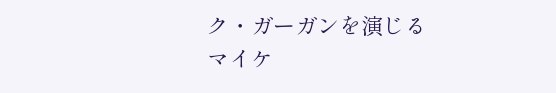ク・ガーガンを演じるマイケ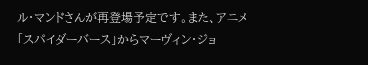ル・マンドさんが再登場予定です。また、アニメ「スパイダーバース」からマーヴィン・ジョ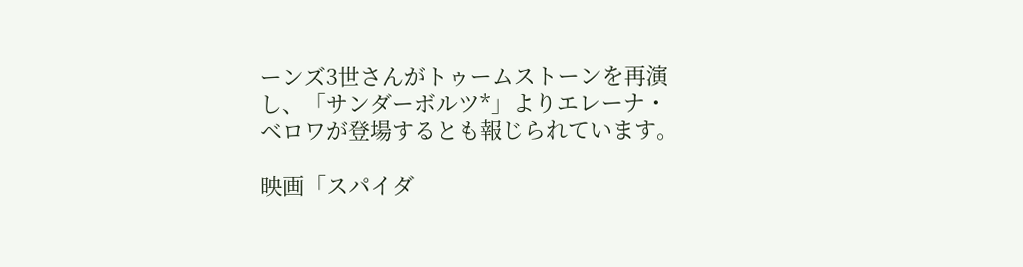ーンズ3世さんがトゥームストーンを再演し、「サンダーボルツ*」よりエレーナ・ベロワが登場するとも報じられています。

映画「スパイダ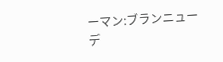ーマン:ブランニューデ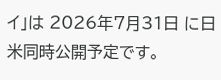イ」は 2026年7月31日 に日米同時公開予定です。